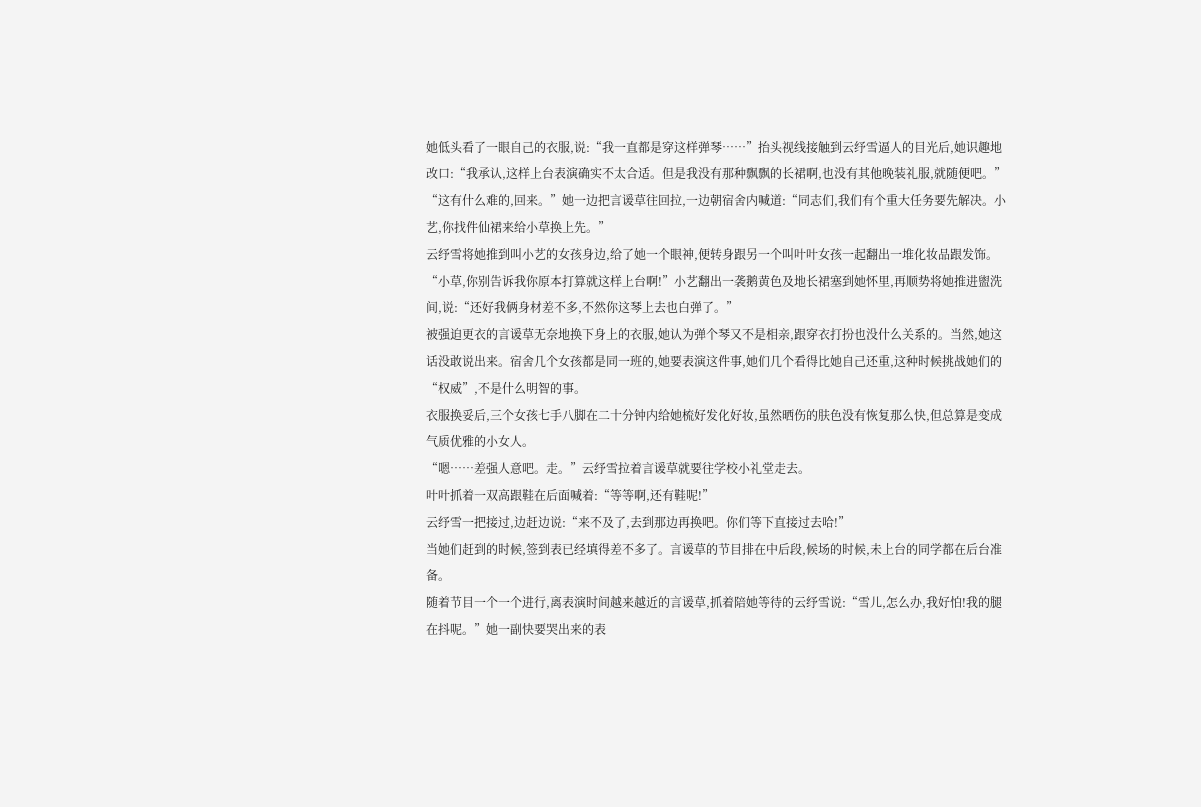她低头看了一眼自己的衣服,说:“我一直都是穿这样弹琴……”抬头视线接触到云纾雪逼人的目光后,她识趣地改口:“我承认,这样上台表演确实不太合适。但是我没有那种飘飘的长裙啊,也没有其他晚装礼服,就随便吧。”
“这有什么难的,回来。”她一边把言谖草往回拉,一边朝宿舍内喊道:“同志们,我们有个重大任务要先解决。小艺,你找件仙裙来给小草换上先。”
云纾雪将她推到叫小艺的女孩身边,给了她一个眼神,便转身跟另一个叫叶叶女孩一起翻出一堆化妆品跟发饰。
“小草,你别告诉我你原本打算就这样上台啊!”小艺翻出一袭鹅黄色及地长裙塞到她怀里,再顺势将她推进盥洗间,说:“还好我俩身材差不多,不然你这琴上去也白弹了。”
被强迫更衣的言谖草无奈地换下身上的衣服,她认为弹个琴又不是相亲,跟穿衣打扮也没什么关系的。当然,她这话没敢说出来。宿舍几个女孩都是同一班的,她要表演这件事,她们几个看得比她自己还重,这种时候挑战她们的“权威”,不是什么明智的事。
衣服换妥后,三个女孩七手八脚在二十分钟内给她梳好发化好妆,虽然晒伤的肤色没有恢复那么快,但总算是变成气质优雅的小女人。
“嗯……差强人意吧。走。”云纾雪拉着言谖草就要往学校小礼堂走去。
叶叶抓着一双高跟鞋在后面喊着:“等等啊,还有鞋呢!”
云纾雪一把接过,边赶边说:“来不及了,去到那边再换吧。你们等下直接过去哈!”
当她们赶到的时候,签到表已经填得差不多了。言谖草的节目排在中后段,候场的时候,未上台的同学都在后台准备。
随着节目一个一个进行,离表演时间越来越近的言谖草,抓着陪她等待的云纾雪说:“雪儿,怎么办,我好怕!我的腿在抖呢。”她一副快要哭出来的表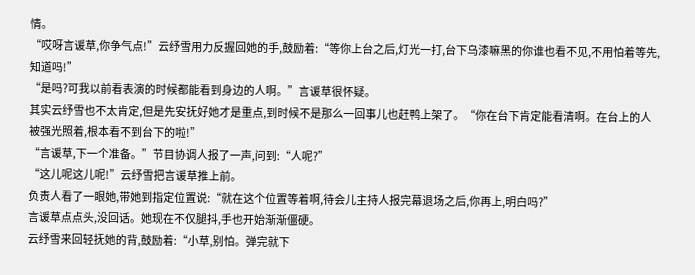情。
“哎呀言谖草,你争气点!”云纾雪用力反握回她的手,鼓励着:“等你上台之后,灯光一打,台下乌漆嘛黑的你谁也看不见,不用怕着等先,知道吗!”
“是吗?可我以前看表演的时候都能看到身边的人啊。”言谖草很怀疑。
其实云纾雪也不太肯定,但是先安抚好她才是重点,到时候不是那么一回事儿也赶鸭上架了。“你在台下肯定能看清啊。在台上的人被强光照着,根本看不到台下的啦!”
“言谖草,下一个准备。”节目协调人报了一声,问到:“人呢?”
“这儿呢这儿呢!”云纾雪把言谖草推上前。
负责人看了一眼她,带她到指定位置说:“就在这个位置等着啊,待会儿主持人报完幕退场之后,你再上,明白吗?”
言谖草点点头,没回话。她现在不仅腿抖,手也开始渐渐僵硬。
云纾雪来回轻抚她的背,鼓励着:“小草,别怕。弹完就下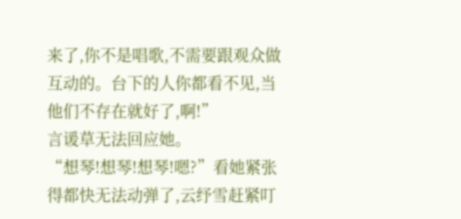来了,你不是唱歌,不需要跟观众做互动的。台下的人你都看不见,当他们不存在就好了,啊!”
言谖草无法回应她。
“想琴!想琴!想琴!嗯?”看她紧张得都快无法动弹了,云纾雪赶紧叮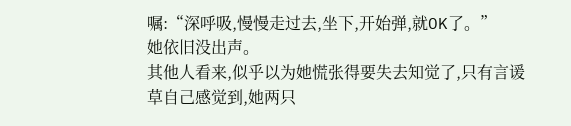嘱:“深呼吸,慢慢走过去,坐下,开始弹,就OK了。”
她依旧没出声。
其他人看来,似乎以为她慌张得要失去知觉了,只有言谖草自己感觉到,她两只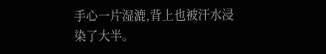手心一片湿漉,背上也被汗水浸染了大半。